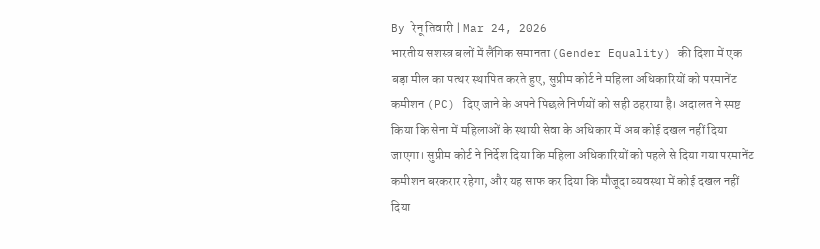By रेनू तिवारी | Mar 24, 2026
भारतीय सशस्त्र बलों में लैंगिक समानता (Gender Equality) की दिशा में एक बड़ा मील का पत्थर स्थापित करते हुए, सुप्रीम कोर्ट ने महिला अधिकारियों को परमानेंट कमीशन (PC) दिए जाने के अपने पिछले निर्णयों को सही ठहराया है। अदालत ने स्पष्ट किया कि सेना में महिलाओं के स्थायी सेवा के अधिकार में अब कोई दखल नहीं दिया जाएगा। सुप्रीम कोर्ट ने निर्देश दिया कि महिला अधिकारियों को पहले से दिया गया परमानेंट कमीशन बरकरार रहेगा, और यह साफ कर दिया कि मौजूदा व्यवस्था में कोई दखल नहीं दिया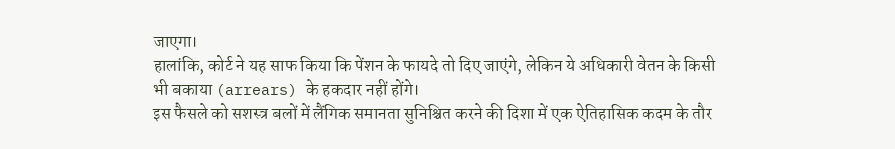जाएगा।
हालांकि, कोर्ट ने यह साफ किया कि पेंशन के फायदे तो दिए जाएंगे, लेकिन ये अधिकारी वेतन के किसी भी बकाया (arrears) के हकदार नहीं होंगे।
इस फैसले को सशस्त्र बलों में लैंगिक समानता सुनिश्चित करने की दिशा में एक ऐतिहासिक कदम के तौर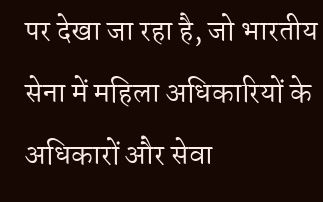पर देखा जा रहा है, जो भारतीय सेना में महिला अधिकारियों के अधिकारों और सेवा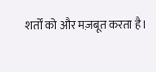शर्तों को और मज़बूत करता है।